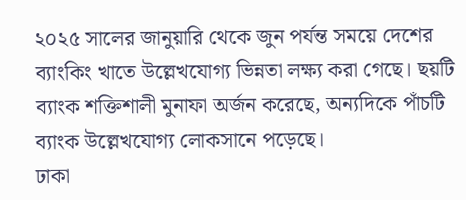২০২৫ সালের জানুয়ারি থেকে জুন পর্যন্ত সময়ে দেশের ব্যাংকিং খাতে উল্লেখযোগ্য ভিন্নতা লক্ষ্য করা গেছে। ছয়টি ব্যাংক শক্তিশালী মুনাফা অর্জন করেছে, অন্যদিকে পাঁচটি ব্যাংক উল্লেখযোগ্য লোকসানে পড়েছে।
ঢাকা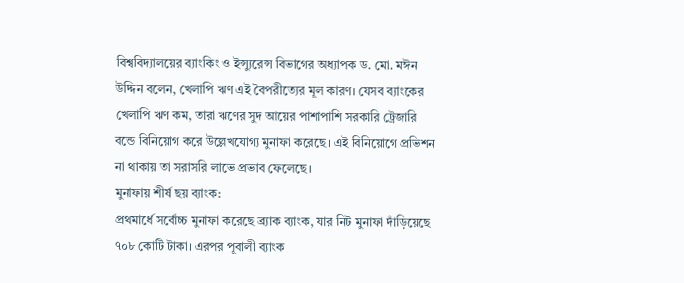বিশ্ববিদ্যালয়ের ব্যাংকিং ও ইন্স্যুরেন্স বিভাগের অধ্যাপক ড. মো. মঈন উদ্দিন বলেন, খেলাপি ঋণ এই বৈপরীত্যের মূল কারণ। যেসব ব্যাংকের খেলাপি ঋণ কম, তারা ঋণের সুদ আয়ের পাশাপাশি সরকারি ট্রেজারি বন্ডে বিনিয়োগ করে উল্লেখযোগ্য মুনাফা করেছে। এই বিনিয়োগে প্রভিশন না থাকায় তা সরাসরি লাভে প্রভাব ফেলেছে।
মুনাফায় শীর্ষ ছয় ব্যাংক:
প্রথমার্ধে সর্বোচ্চ মুনাফা করেছে ব্র্যাক ব্যাংক, যার নিট মুনাফা দাঁড়িয়েছে ৭০৮ কোটি টাকা। এরপর পূবালী ব্যাংক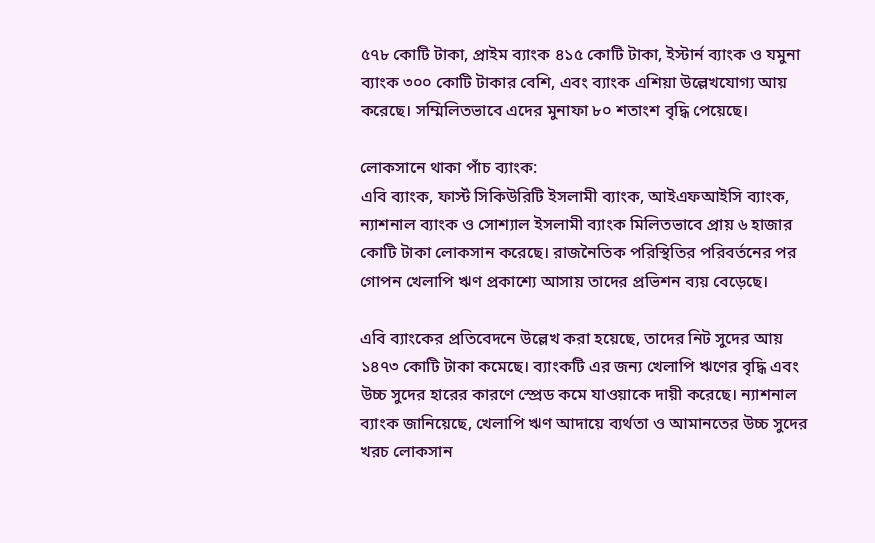৫৭৮ কোটি টাকা, প্রাইম ব্যাংক ৪১৫ কোটি টাকা, ইস্টার্ন ব্যাংক ও যমুনা ব্যাংক ৩০০ কোটি টাকার বেশি, এবং ব্যাংক এশিয়া উল্লেখযোগ্য আয় করেছে। সম্মিলিতভাবে এদের মুনাফা ৮০ শতাংশ বৃদ্ধি পেয়েছে।

লোকসানে থাকা পাঁচ ব্যাংক:
এবি ব্যাংক, ফার্স্ট সিকিউরিটি ইসলামী ব্যাংক, আইএফআইসি ব্যাংক, ন্যাশনাল ব্যাংক ও সোশ্যাল ইসলামী ব্যাংক মিলিতভাবে প্রায় ৬ হাজার কোটি টাকা লোকসান করেছে। রাজনৈতিক পরিস্থিতির পরিবর্তনের পর গোপন খেলাপি ঋণ প্রকাশ্যে আসায় তাদের প্রভিশন ব্যয় বেড়েছে।

এবি ব্যাংকের প্রতিবেদনে উল্লেখ করা হয়েছে, তাদের নিট সুদের আয় ১৪৭৩ কোটি টাকা কমেছে। ব্যাংকটি এর জন্য খেলাপি ঋণের বৃদ্ধি এবং উচ্চ সুদের হারের কারণে স্প্রেড কমে যাওয়াকে দায়ী করেছে। ন্যাশনাল ব্যাংক জানিয়েছে, খেলাপি ঋণ আদায়ে ব্যর্থতা ও আমানতের উচ্চ সুদের খরচ লোকসান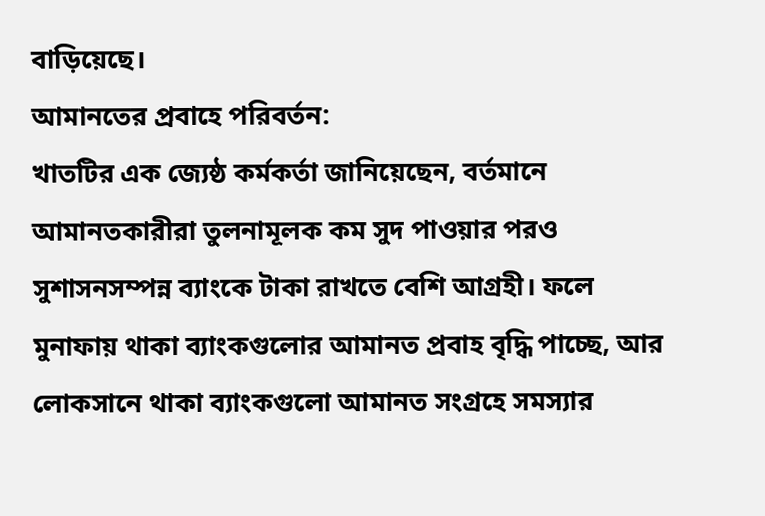বাড়িয়েছে।
আমানতের প্রবাহে পরিবর্তন:
খাতটির এক জ্যেষ্ঠ কর্মকর্তা জানিয়েছেন, বর্তমানে আমানতকারীরা তুলনামূলক কম সুদ পাওয়ার পরও সুশাসনসম্পন্ন ব্যাংকে টাকা রাখতে বেশি আগ্রহী। ফলে মুনাফায় থাকা ব্যাংকগুলোর আমানত প্রবাহ বৃদ্ধি পাচ্ছে, আর লোকসানে থাকা ব্যাংকগুলো আমানত সংগ্রহে সমস্যার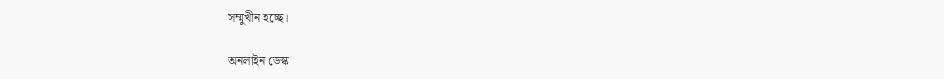সম্মুখীন হচ্ছে।

অনলাইন ডেস্ক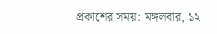প্রকাশের সময়: মঙ্গলবার, ১২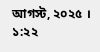আগস্ট, ২০২৫ । ১:২২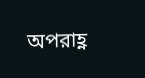অপরাহ্ণ